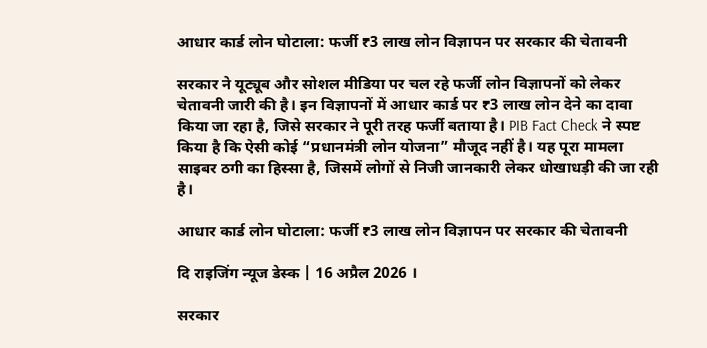आधार कार्ड लोन घोटाला: फर्जी ₹3 लाख लोन विज्ञापन पर सरकार की चेतावनी

सरकार ने यूट्यूब और सोशल मीडिया पर चल रहे फर्जी लोन विज्ञापनों को लेकर चेतावनी जारी की है। इन विज्ञापनों में आधार कार्ड पर ₹3 लाख लोन देने का दावा किया जा रहा है, जिसे सरकार ने पूरी तरह फर्जी बताया है। PIB Fact Check ने स्पष्ट किया है कि ऐसी कोई “प्रधानमंत्री लोन योजना” मौजूद नहीं है। यह पूरा मामला साइबर ठगी का हिस्सा है, जिसमें लोगों से निजी जानकारी लेकर धोखाधड़ी की जा रही है।

आधार कार्ड लोन घोटाला: फर्जी ₹3 लाख लोन विज्ञापन पर सरकार की चेतावनी

दि राइजिंग न्यूज डेस्क | 16 अप्रैल 2026 ।

सरकार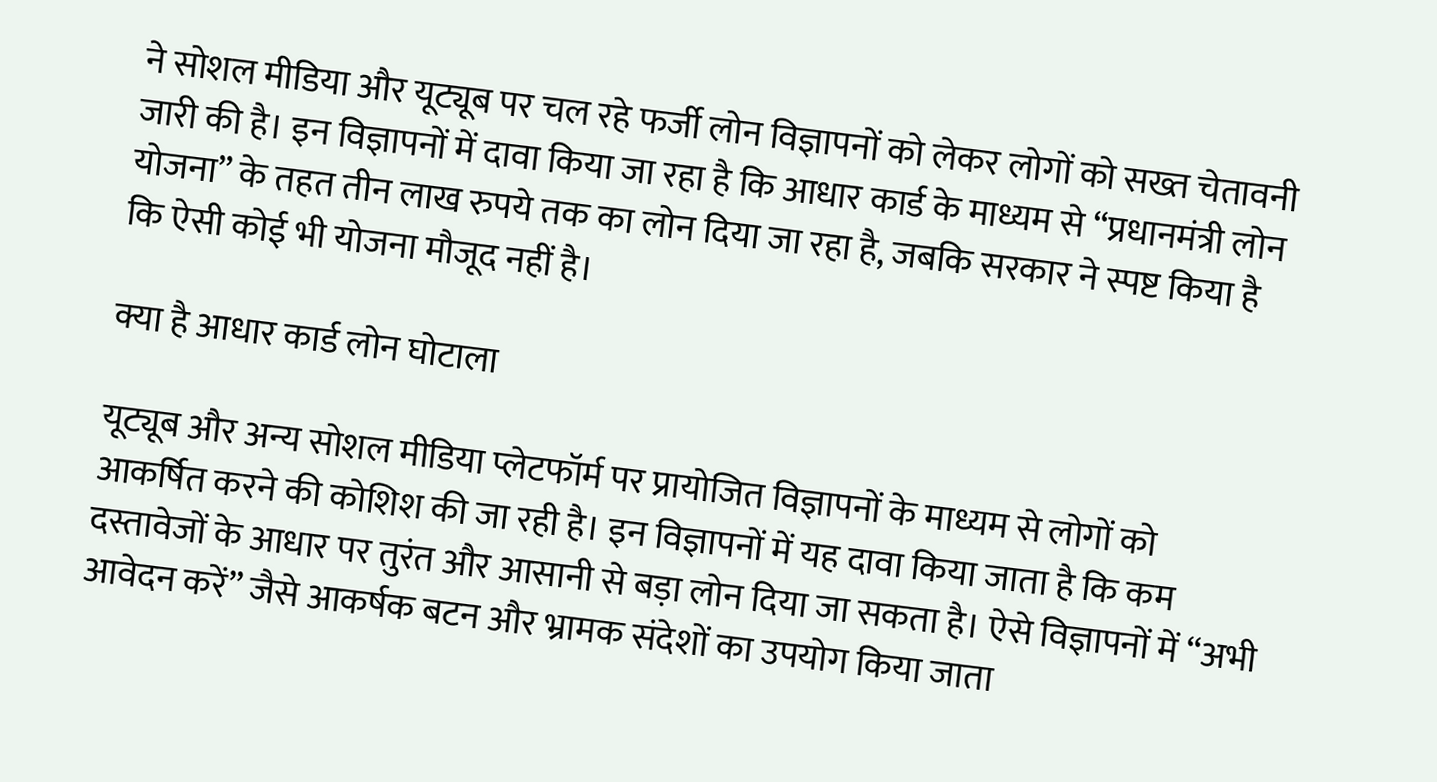ने सोशल मीडिया और यूट्यूब पर चल रहे फर्जी लोन विज्ञापनों को लेकर लोगों को सख्त चेतावनी जारी की है। इन विज्ञापनों में दावा किया जा रहा है कि आधार कार्ड के माध्यम से “प्रधानमंत्री लोन योजना” के तहत तीन लाख रुपये तक का लोन दिया जा रहा है, जबकि सरकार ने स्पष्ट किया है कि ऐसी कोई भी योजना मौजूद नहीं है।

क्या है आधार कार्ड लोन घोटाला

यूट्यूब और अन्य सोशल मीडिया प्लेटफॉर्म पर प्रायोजित विज्ञापनों के माध्यम से लोगों को आकर्षित करने की कोशिश की जा रही है। इन विज्ञापनों में यह दावा किया जाता है कि कम दस्तावेजों के आधार पर तुरंत और आसानी से बड़ा लोन दिया जा सकता है। ऐसे विज्ञापनों में “अभी आवेदन करें” जैसे आकर्षक बटन और भ्रामक संदेशों का उपयोग किया जाता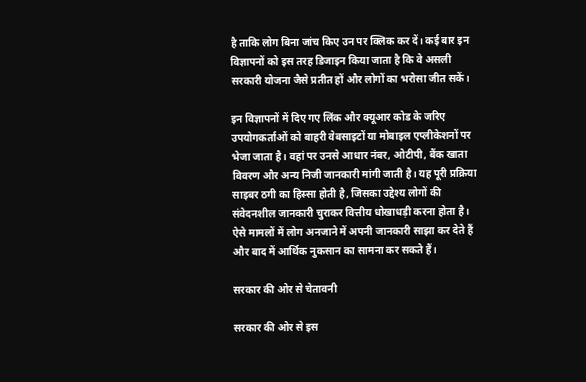है ताकि लोग बिना जांच किए उन पर क्लिक कर दें। कई बार इन विज्ञापनों को इस तरह डिजाइन किया जाता है कि वे असली सरकारी योजना जैसे प्रतीत हों और लोगों का भरोसा जीत सकें।

इन विज्ञापनों में दिए गए लिंक और क्यूआर कोड के जरिए उपयोगकर्ताओं को बाहरी वेबसाइटों या मोबाइल एप्लीकेशनों पर भेजा जाता है। वहां पर उनसे आधार नंबर, ओटीपी, बैंक खाता विवरण और अन्य निजी जानकारी मांगी जाती है। यह पूरी प्रक्रिया साइबर ठगी का हिस्सा होती है, जिसका उद्देश्य लोगों की संवेदनशील जानकारी चुराकर वित्तीय धोखाधड़ी करना होता है। ऐसे मामलों में लोग अनजाने में अपनी जानकारी साझा कर देते हैं और बाद में आर्थिक नुकसान का सामना कर सकते हैं।

सरकार की ओर से चेतावनी

सरकार की ओर से इस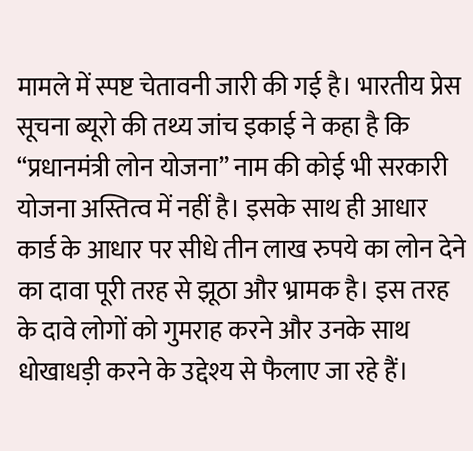मामले में स्पष्ट चेतावनी जारी की गई है। भारतीय प्रेस सूचना ब्यूरो की तथ्य जांच इकाई ने कहा है कि “प्रधानमंत्री लोन योजना” नाम की कोई भी सरकारी योजना अस्तित्व में नहीं है। इसके साथ ही आधार कार्ड के आधार पर सीधे तीन लाख रुपये का लोन देने का दावा पूरी तरह से झूठा और भ्रामक है। इस तरह के दावे लोगों को गुमराह करने और उनके साथ धोखाधड़ी करने के उद्देश्य से फैलाए जा रहे हैं।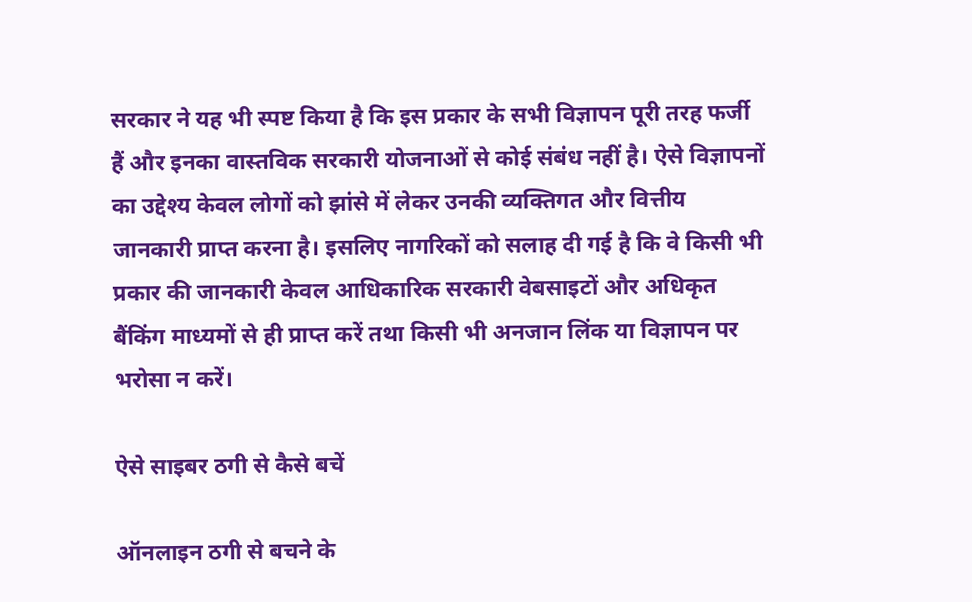सरकार ने यह भी स्पष्ट किया है कि इस प्रकार के सभी विज्ञापन पूरी तरह फर्जी हैं और इनका वास्तविक सरकारी योजनाओं से कोई संबंध नहीं है। ऐसे विज्ञापनों का उद्देश्य केवल लोगों को झांसे में लेकर उनकी व्यक्तिगत और वित्तीय जानकारी प्राप्त करना है। इसलिए नागरिकों को सलाह दी गई है कि वे किसी भी प्रकार की जानकारी केवल आधिकारिक सरकारी वेबसाइटों और अधिकृत बैंकिंग माध्यमों से ही प्राप्त करें तथा किसी भी अनजान लिंक या विज्ञापन पर भरोसा न करें।

ऐसे साइबर ठगी से कैसे बचें

ऑनलाइन ठगी से बचने के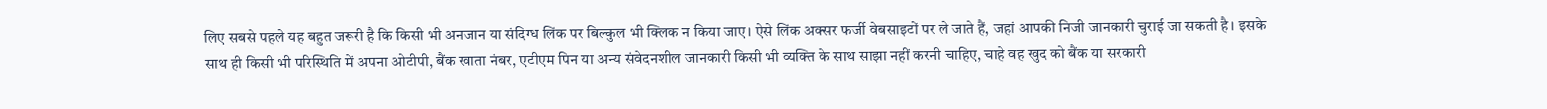लिए सबसे पहले यह बहुत जरूरी है कि किसी भी अनजान या संदिग्ध लिंक पर बिल्कुल भी क्लिक न किया जाए। ऐसे लिंक अक्सर फर्जी वेबसाइटों पर ले जाते हैं, जहां आपकी निजी जानकारी चुराई जा सकती है। इसके साथ ही किसी भी परिस्थिति में अपना ओटीपी, बैंक खाता नंबर, एटीएम पिन या अन्य संवेदनशील जानकारी किसी भी व्यक्ति के साथ साझा नहीं करनी चाहिए, चाहे वह खुद को बैंक या सरकारी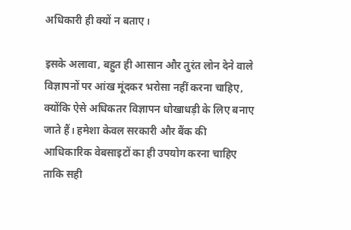अधिकारी ही क्यों न बताए।

इसके अलावा, बहुत ही आसान और तुरंत लोन देने वाले विज्ञापनों पर आंख मूंदकर भरोसा नहीं करना चाहिए, क्योंकि ऐसे अधिकतर विज्ञापन धोखाधड़ी के लिए बनाए जाते हैं। हमेशा केवल सरकारी और बैंक की आधिकारिक वेबसाइटों का ही उपयोग करना चाहिए ताकि सही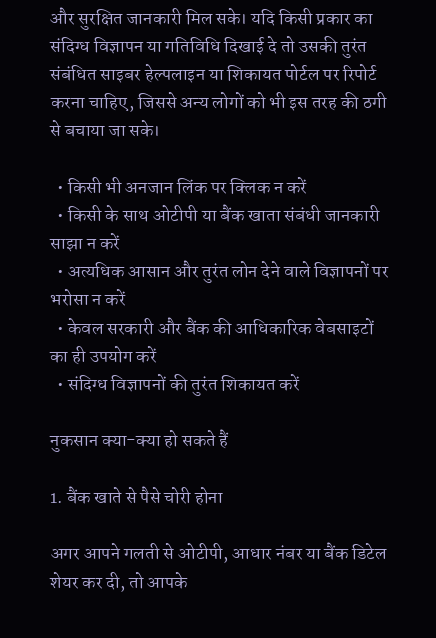और सुरक्षित जानकारी मिल सके। यदि किसी प्रकार का संदिग्ध विज्ञापन या गतिविधि दिखाई दे तो उसकी तुरंत संबंधित साइबर हेल्पलाइन या शिकायत पोर्टल पर रिपोर्ट करना चाहिए, जिससे अन्य लोगों को भी इस तरह की ठगी से बचाया जा सके।

  • किसी भी अनजान लिंक पर क्लिक न करें
  • किसी के साथ ओटीपी या बैंक खाता संबंधी जानकारी साझा न करें
  • अत्यधिक आसान और तुरंत लोन देने वाले विज्ञापनों पर भरोसा न करें
  • केवल सरकारी और बैंक की आधिकारिक वेबसाइटों का ही उपयोग करें
  • संदिग्ध विज्ञापनों की तुरंत शिकायत करें

नुकसान क्या-क्या हो सकते हैं

1. बैंक खाते से पैसे चोरी होना

अगर आपने गलती से ओटीपी, आधार नंबर या बैंक डिटेल शेयर कर दी, तो आपके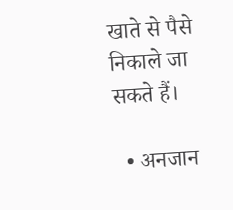खाते से पैसे निकाले जा सकते हैं।

  • अनजान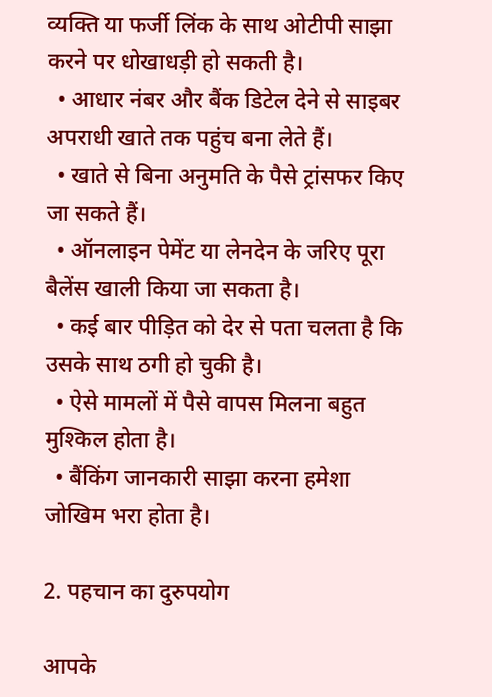व्यक्ति या फर्जी लिंक के साथ ओटीपी साझा करने पर धोखाधड़ी हो सकती है।
  • आधार नंबर और बैंक डिटेल देने से साइबर अपराधी खाते तक पहुंच बना लेते हैं।
  • खाते से बिना अनुमति के पैसे ट्रांसफर किए जा सकते हैं।
  • ऑनलाइन पेमेंट या लेनदेन के जरिए पूरा बैलेंस खाली किया जा सकता है।
  • कई बार पीड़ित को देर से पता चलता है कि उसके साथ ठगी हो चुकी है।
  • ऐसे मामलों में पैसे वापस मिलना बहुत मुश्किल होता है।
  • बैंकिंग जानकारी साझा करना हमेशा जोखिम भरा होता है।

2. पहचान का दुरुपयोग

आपके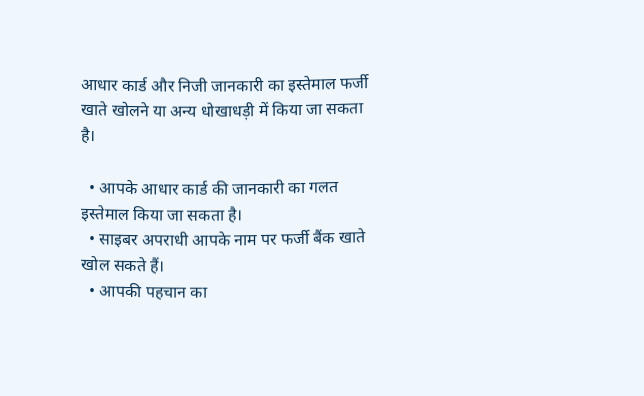आधार कार्ड और निजी जानकारी का इस्तेमाल फर्जी खाते खोलने या अन्य धोखाधड़ी में किया जा सकता है।

  • आपके आधार कार्ड की जानकारी का गलत इस्तेमाल किया जा सकता है।
  • साइबर अपराधी आपके नाम पर फर्जी बैंक खाते खोल सकते हैं।
  • आपकी पहचान का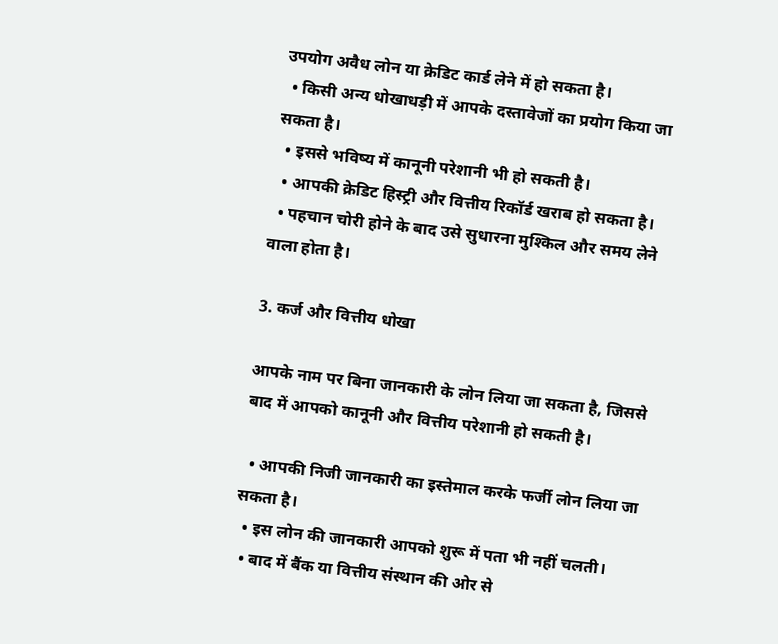उपयोग अवैध लोन या क्रेडिट कार्ड लेने में हो सकता है।
  • किसी अन्य धोखाधड़ी में आपके दस्तावेजों का प्रयोग किया जा सकता है।
  • इससे भविष्य में कानूनी परेशानी भी हो सकती है।
  • आपकी क्रेडिट हिस्ट्री और वित्तीय रिकॉर्ड खराब हो सकता है।
  • पहचान चोरी होने के बाद उसे सुधारना मुश्किल और समय लेने वाला होता है।

3. कर्ज और वित्तीय धोखा

आपके नाम पर बिना जानकारी के लोन लिया जा सकता है, जिससे बाद में आपको कानूनी और वित्तीय परेशानी हो सकती है।

  • आपकी निजी जानकारी का इस्तेमाल करके फर्जी लोन लिया जा सकता है।
  • इस लोन की जानकारी आपको शुरू में पता भी नहीं चलती।
  • बाद में बैंक या वित्तीय संस्थान की ओर से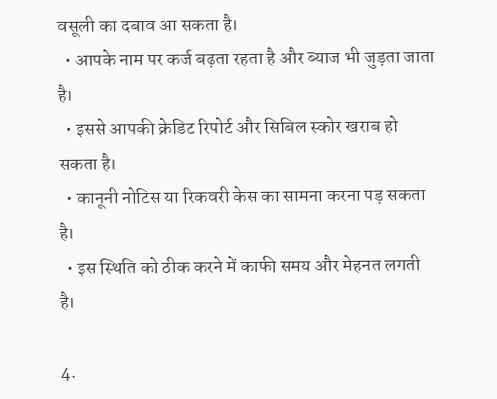वसूली का दबाव आ सकता है।
  • आपके नाम पर कर्ज बढ़ता रहता है और ब्याज भी जुड़ता जाता है।
  • इससे आपकी क्रेडिट रिपोर्ट और सिबिल स्कोर खराब हो सकता है।
  • कानूनी नोटिस या रिकवरी केस का सामना करना पड़ सकता है।
  • इस स्थिति को ठीक करने में काफी समय और मेहनत लगती है।

4.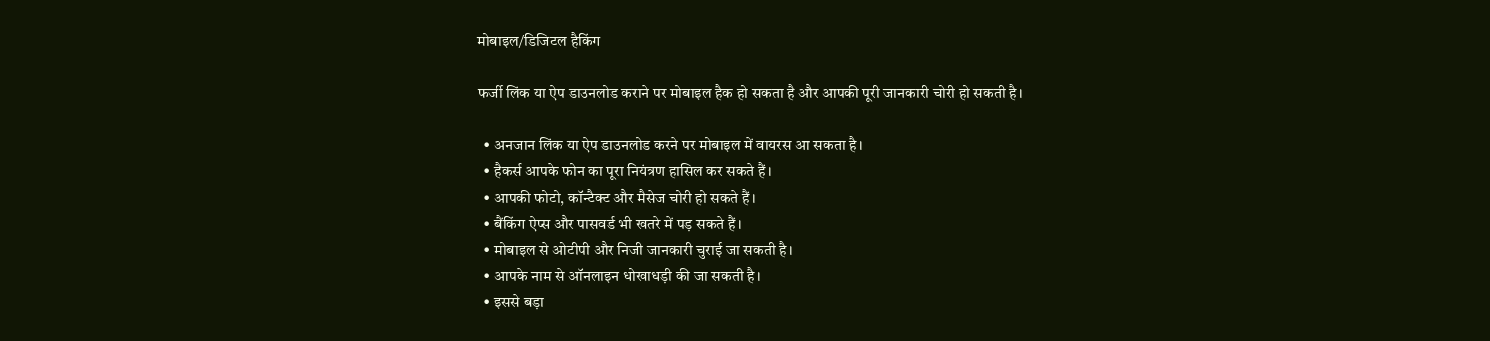मोबाइल/डिजिटल हैकिंग

फर्जी लिंक या ऐप डाउनलोड कराने पर मोबाइल हैक हो सकता है और आपकी पूरी जानकारी चोरी हो सकती है।

  • अनजान लिंक या ऐप डाउनलोड करने पर मोबाइल में वायरस आ सकता है।
  • हैकर्स आपके फोन का पूरा नियंत्रण हासिल कर सकते हैं।
  • आपकी फोटो, कॉन्टैक्ट और मैसेज चोरी हो सकते हैं।
  • बैंकिंग ऐप्स और पासवर्ड भी खतरे में पड़ सकते हैं।
  • मोबाइल से ओटीपी और निजी जानकारी चुराई जा सकती है।
  • आपके नाम से ऑनलाइन धोखाधड़ी की जा सकती है।
  • इससे बड़ा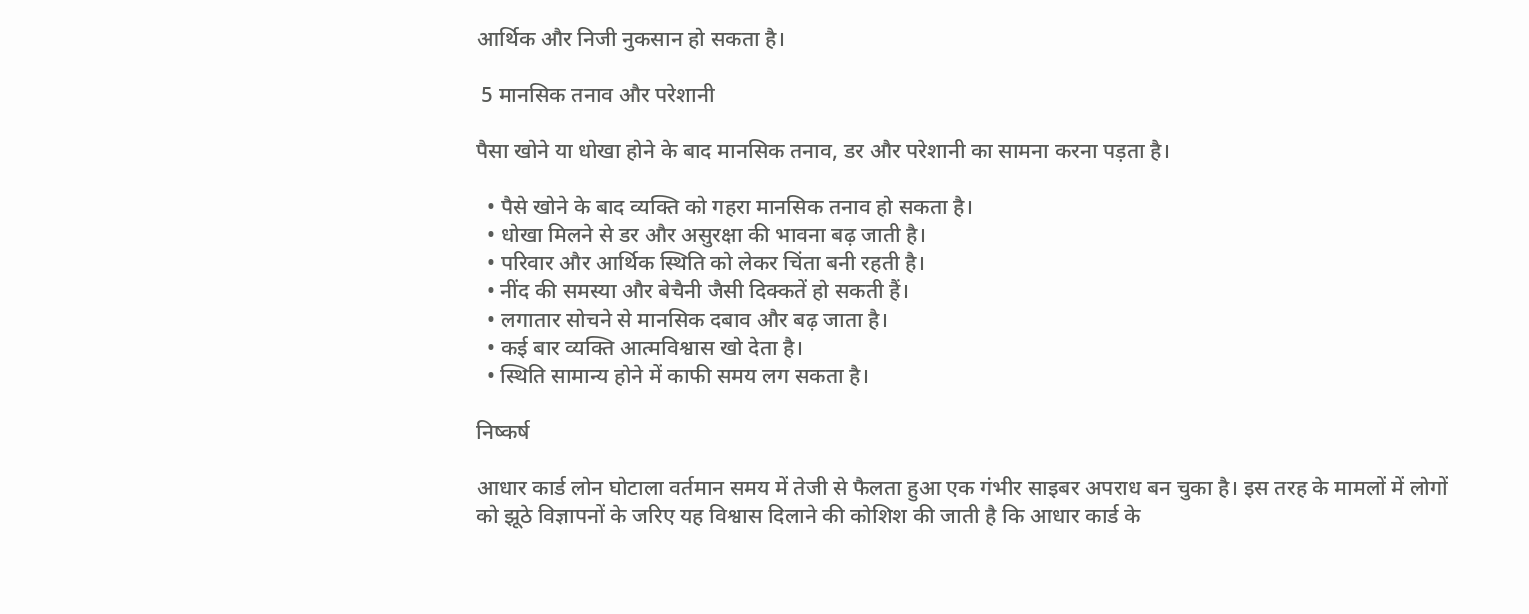आर्थिक और निजी नुकसान हो सकता है।

 5 मानसिक तनाव और परेशानी

पैसा खोने या धोखा होने के बाद मानसिक तनाव, डर और परेशानी का सामना करना पड़ता है।

  • पैसे खोने के बाद व्यक्ति को गहरा मानसिक तनाव हो सकता है।
  • धोखा मिलने से डर और असुरक्षा की भावना बढ़ जाती है।
  • परिवार और आर्थिक स्थिति को लेकर चिंता बनी रहती है।
  • नींद की समस्या और बेचैनी जैसी दिक्कतें हो सकती हैं।
  • लगातार सोचने से मानसिक दबाव और बढ़ जाता है।
  • कई बार व्यक्ति आत्मविश्वास खो देता है।
  • स्थिति सामान्य होने में काफी समय लग सकता है।

निष्कर्ष

आधार कार्ड लोन घोटाला वर्तमान समय में तेजी से फैलता हुआ एक गंभीर साइबर अपराध बन चुका है। इस तरह के मामलों में लोगों को झूठे विज्ञापनों के जरिए यह विश्वास दिलाने की कोशिश की जाती है कि आधार कार्ड के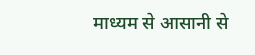माध्यम से आसानी से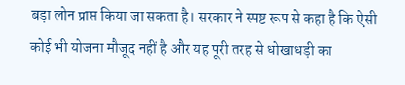बड़ा लोन प्राप्त किया जा सकता है। सरकार ने स्पष्ट रूप से कहा है कि ऐसी कोई भी योजना मौजूद नहीं है और यह पूरी तरह से धोखाधड़ी का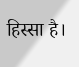हिस्सा है।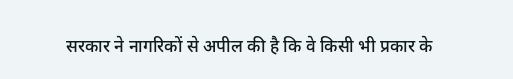सरकार ने नागरिकों से अपील की है कि वे किसी भी प्रकार के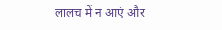लालच में न आएं और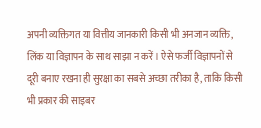अपनी व्यक्तिगत या वित्तीय जानकारी किसी भी अनजान व्यक्ति, लिंक या विज्ञापन के साथ साझा न करें। ऐसे फर्जी विज्ञापनों से दूरी बनाए रखना ही सुरक्षा का सबसे अच्छा तरीका है, ताकि किसी भी प्रकार की साइबर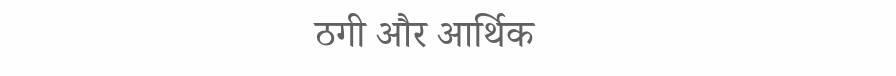ठगी और आर्थिक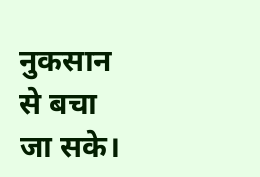नुकसान से बचा जा सके।